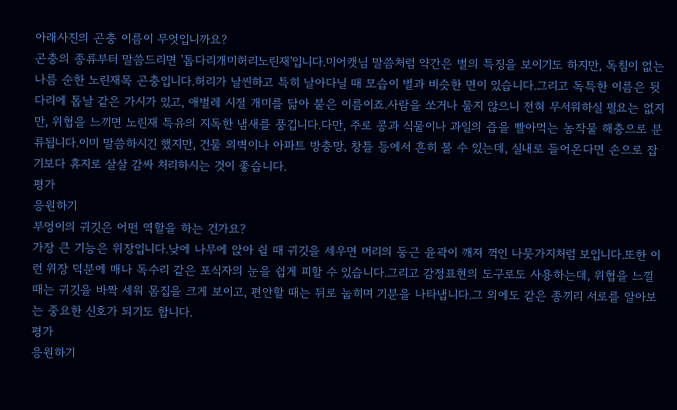아래사진의 곤충 이름이 무엇입니까요?
곤충의 종류부터 말씀드리면 '톱다리개미허리노린재'입니다.미어캣님 말씀처럼 약간은 벌의 특징을 보이기도 하지만, 독침이 없는 나름 순한 노린재목 곤충입니다.허리가 날씬하고 특히 날아다닐 때 모습이 벌과 비슷한 면이 있습니다.그리고 독특한 이름은 뒷다리에 톱날 같은 가시가 있고, 애벌레 시절 개미를 닮아 붙은 이름이죠.사람을 쏘거나 물지 않으니 전혀 무서워하실 필요는 없지만, 위협을 느끼면 노린재 특유의 지독한 냄새를 풍깁니다.다만, 주로 콩과 식물이나 과일의 즙을 빨아먹는 농작물 해충으로 분류됩니다.이미 말씀하시긴 했지만, 건물 외벽이나 아파트 방충망, 창틀 등에서 흔히 볼 수 있는데, 실내로 들어온다면 손으로 잡기보다 휴지로 살살 감싸 처리하시는 것이 좋습니다.
평가
응원하기
부엉이의 귀깃은 어떤 역할을 하는 건가요?
가장 큰 기능은 위장입니다.낮에 나무에 앉아 쉴 때 귀깃을 세우면 머리의 둥근 윤곽이 깨져 꺽인 나뭇가지처럼 보입니다.또한 이런 위장 덕분에 매나 독수리 같은 포식자의 눈을 쉽게 피할 수 있습니다.그리고 감정표현의 도구로도 사용하는데, 위협을 느낄 때는 귀깃을 바짝 세워 몸집을 크게 보이고, 편안할 때는 뒤로 눕히며 기분을 나타냅니다.그 외에도 같은 종끼리 서로를 알아보는 중요한 신호가 되기도 합니다.
평가
응원하기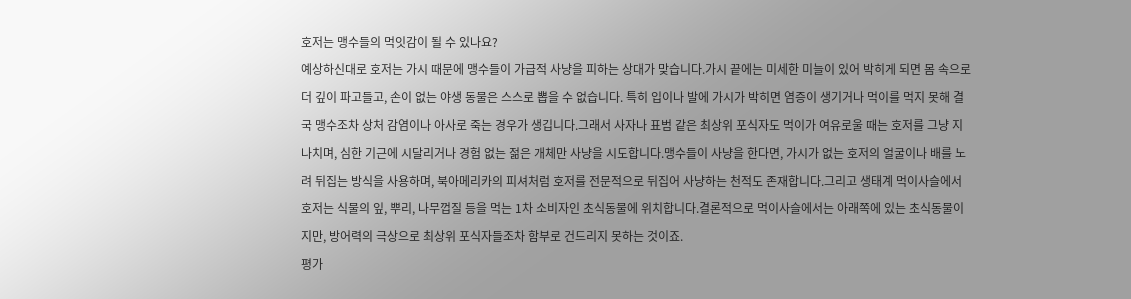호저는 맹수들의 먹잇감이 될 수 있나요?
예상하신대로 호저는 가시 때문에 맹수들이 가급적 사냥을 피하는 상대가 맞습니다.가시 끝에는 미세한 미늘이 있어 박히게 되면 몸 속으로 더 깊이 파고들고, 손이 없는 야생 동물은 스스로 뽑을 수 없습니다. 특히 입이나 발에 가시가 박히면 염증이 생기거나 먹이를 먹지 못해 결국 맹수조차 상처 감염이나 아사로 죽는 경우가 생깁니다.그래서 사자나 표범 같은 최상위 포식자도 먹이가 여유로울 때는 호저를 그냥 지나치며, 심한 기근에 시달리거나 경험 없는 젊은 개체만 사냥을 시도합니다.맹수들이 사냥을 한다면, 가시가 없는 호저의 얼굴이나 배를 노려 뒤집는 방식을 사용하며, 북아메리카의 피셔처럼 호저를 전문적으로 뒤집어 사냥하는 천적도 존재합니다.그리고 생태계 먹이사슬에서 호저는 식물의 잎, 뿌리, 나무껍질 등을 먹는 1차 소비자인 초식동물에 위치합니다.결론적으로 먹이사슬에서는 아래쪽에 있는 초식동물이지만, 방어력의 극상으로 최상위 포식자들조차 함부로 건드리지 못하는 것이죠.
평가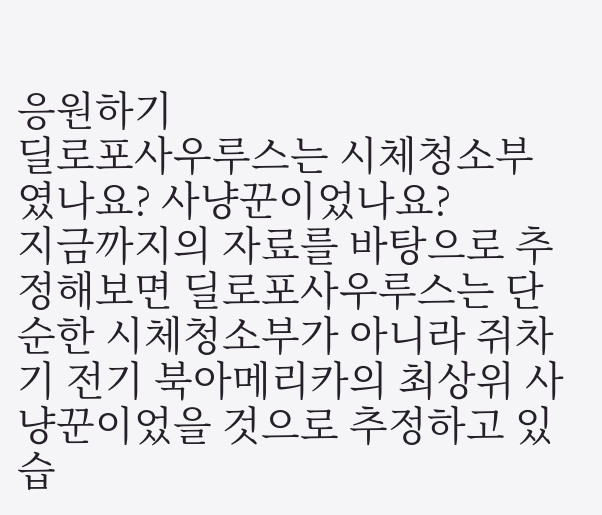응원하기
딜로포사우루스는 시체청소부였나요? 사냥꾼이었나요?
지금까지의 자료를 바탕으로 추정해보면 딜로포사우루스는 단순한 시체청소부가 아니라 쥐차기 전기 북아메리카의 최상위 사냥꾼이었을 것으로 추정하고 있습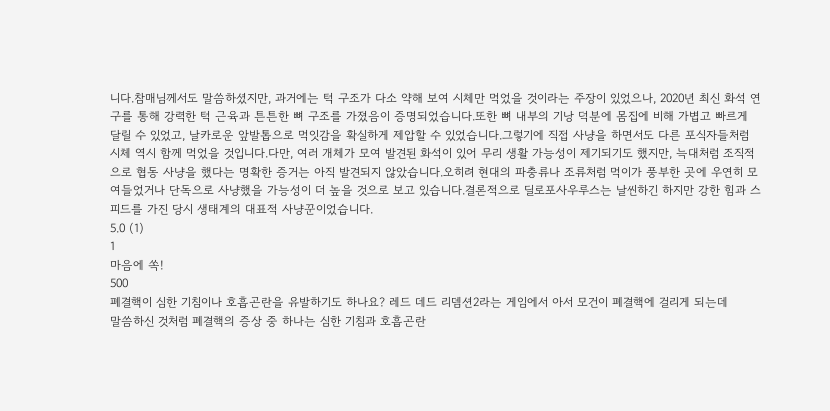니다.참매님께서도 말씀하셨지만, 과거에는 턱 구조가 다소 약해 보여 시체만 먹었을 것이라는 주장이 있었으나, 2020년 최신 화석 연구를 통해 강력한 턱 근육과 튼튼한 뼈 구조를 가졌음이 증명되었습니다.또한 뼈 내부의 기낭 덕분에 몸집에 비해 가볍고 빠르게 달릴 수 있었고, 날카로운 앞발톱으로 먹잇감을 확실하게 제압할 수 있었습니다.그렇기에 직접 사냥을 하면서도 다른 포식자들처럼 시체 역시 함께 먹었을 것입니다.다만, 여러 개체가 모여 발견된 화석이 있어 무리 생활 가능성이 제기되기도 했지만, 늑대처럼 조직적으로 협동 사냥을 했다는 명확한 증거는 아직 발견되지 않았습니다.오히려 현대의 파충류나 조류처럼 먹이가 풍부한 곳에 우연히 모여들었거나 단독으로 사냥했을 가능성이 더 높을 것으로 보고 있습니다.결론적으로 딜로포사우루스는 날씬하긴 하지만 강한 힘과 스피드를 가진 당시 생태계의 대표적 사냥꾼이었습니다.
5.0 (1)
1
마음에 쏙!
500
폐결핵이 심한 기침이나 호흡곤란을 유발하기도 하나요? 레드 데드 리뎀션2라는 게임에서 아서 모건이 폐결핵에 걸리게 되는데
말씀하신 것처럼 폐결핵의 증상 중 하나는 심한 기침과 호흡곤란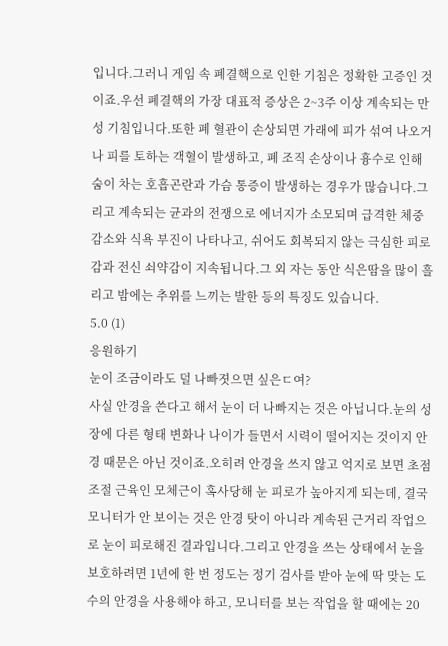입니다.그러니 게임 속 폐결핵으로 인한 기침은 정확한 고증인 것이죠.우선 폐결핵의 가장 대표적 증상은 2~3주 이상 계속되는 만성 기침입니다.또한 폐 혈관이 손상되면 가래에 피가 섞여 나오거나 피를 토하는 객혈이 발생하고, 폐 조직 손상이나 흉수로 인해 숨이 차는 호흡곤란과 가슴 통증이 발생하는 경우가 많습니다.그리고 계속되는 균과의 전쟁으로 에너지가 소모되며 급격한 체중 감소와 식욕 부진이 나타나고, 쉬어도 회복되지 않는 극심한 피로감과 전신 쇠약감이 지속됩니다.그 외 자는 동안 식은땀을 많이 흘리고 밤에는 추위를 느끼는 발한 등의 특징도 있습니다.
5.0 (1)
응원하기
눈이 조금이라도 덜 나빠졋으면 싶은ㄷ여?
사실 안경을 쓴다고 해서 눈이 더 나빠지는 것은 아닙니다.눈의 성장에 다른 형태 변화나 나이가 들면서 시력이 떨어지는 것이지 안경 때문은 아닌 것이죠.오히려 안경을 쓰지 않고 억지로 보면 초점 조절 근육인 모체근이 혹사당해 눈 피로가 높아지게 되는데, 결국 모니터가 안 보이는 것은 안경 탓이 아니라 계속된 근거리 작업으로 눈이 피로해진 결과입니다.그리고 안경을 쓰는 상태에서 눈을 보호하려면 1년에 한 번 정도는 정기 검사를 받아 눈에 딱 맞는 도수의 안경을 사용해야 하고, 모니터를 보는 작업을 할 때에는 20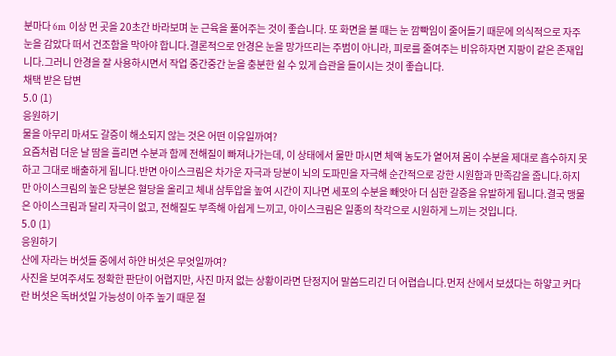분마다 6m 이상 먼 곳을 20초간 바라보며 눈 근육을 풀어주는 것이 좋습니다. 또 화면을 볼 때는 눈 깜빡임이 줄어들기 때문에 의식적으로 자주 눈을 감았다 떠서 건조함을 막아야 합니다.결론적으로 안경은 눈을 망가뜨리는 주범이 아니라, 피로를 줄여주는 비유하자면 지팡이 같은 존재입니다.그러니 안경을 잘 사용하시면서 작업 중간중간 눈을 충분한 쉴 수 있게 습관을 들이시는 것이 좋습니다.
채택 받은 답변
5.0 (1)
응원하기
물을 아무리 마셔도 갈증이 해소되지 않는 것은 어떤 이유일까여?
요즘처럼 더운 날 땀을 흘리면 수분과 함께 전해질이 빠져나가는데, 이 상태에서 물만 마시면 체액 농도가 옅어져 몸이 수분을 제대로 흡수하지 못하고 그대로 배출하게 됩니다.반면 아이스크림은 차가운 자극과 당분이 뇌의 도파민을 자극해 순간적으로 강한 시원함과 만족감을 줍니다.하지만 아이스크림의 높은 당분은 혈당을 올리고 체내 삼투압을 높여 시간이 지나면 세포의 수분을 빼앗아 더 심한 갈증을 유발하게 됩니다.결국 맹물은 아이스크림과 달리 자극이 없고, 전해질도 부족해 아쉽게 느끼고, 아이스크림은 일종의 착각으로 시원하게 느끼는 것입니다.
5.0 (1)
응원하기
산에 자라는 버섯들 중에서 하얀 버섯은 무엇일까여?
사진을 보여주셔도 정확한 판단이 어렵지만, 사진 마저 없는 상황이라면 단정지어 말씀드리긴 더 어렵습니다.먼저 산에서 보셨다는 하얗고 커다란 버섯은 독버섯일 가능성이 아주 높기 때문 절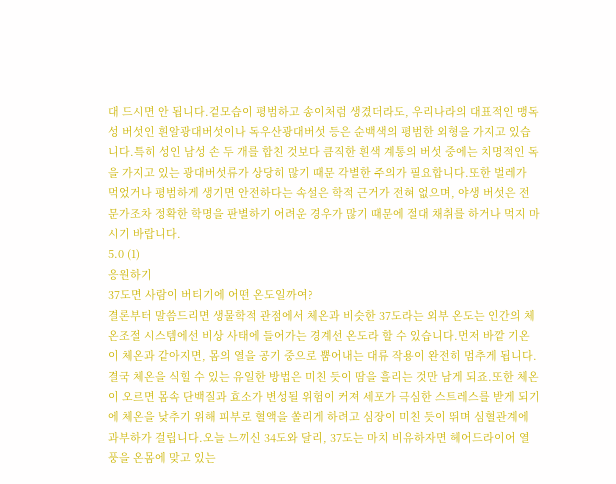대 드시면 안 됩니다.겉모습이 평범하고 송이처럼 생겼더라도, 우리나라의 대표적인 맹독성 버섯인 흰알광대버섯이나 독우산광대버섯 등은 순백색의 평범한 외형을 가지고 있습니다.특히 성인 남성 손 두 개를 합친 것보다 큼직한 흰색 계통의 버섯 중에는 치명적인 독을 가지고 있는 광대버섯류가 상당히 많기 때문 각별한 주의가 필요합니다.또한 벌레가 먹었거나 평범하게 생기면 안전하다는 속설은 학적 근거가 전혀 없으며, 야생 버섯은 전문가조차 정확한 학명을 판별하기 어려운 경우가 많기 때문에 절대 채취를 하거나 먹지 마시기 바랍니다.
5.0 (1)
응원하기
37도면 사람이 버티기에 어떤 온도일까여?
결론부터 말씀드리면 생물학적 관점에서 체온과 비슷한 37도라는 외부 온도는 인간의 체온조절 시스템에선 비상 사태에 들어가는 경계선 온도라 할 수 있습니다.먼저 바깥 기온이 체온과 같아지면, 몸의 열을 공기 중으로 뿜어내는 대류 작용이 완전히 멈추게 됩니다. 결국 체온을 식힐 수 있는 유일한 방법은 미친 듯이 땀을 흘리는 것만 남게 되죠.또한 체온이 오르면 몸속 단백질과 효소가 변성될 위험이 커져 세포가 극심한 스트레스를 받게 되기에 체온을 낮추기 위해 피부로 혈액을 쏠리게 하려고 심장이 미친 듯이 뛰며 심혈관계에 과부하가 걸립니다.오늘 느끼신 34도와 달리, 37도는 마치 비유하자면 헤어드라이어 열풍을 온몸에 맞고 있는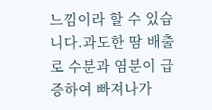느낌이라 할 수 있습니다.과도한 땀 배출로 수분과 염분이 급증하여 빠져나가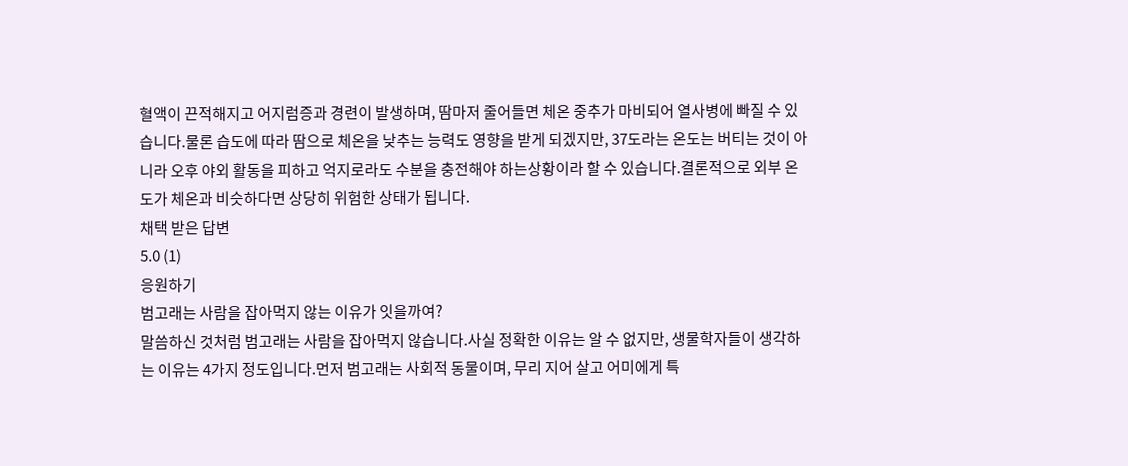혈액이 끈적해지고 어지럼증과 경련이 발생하며, 땀마저 줄어들면 체온 중추가 마비되어 열사병에 빠질 수 있습니다.물론 습도에 따라 땀으로 체온을 낮추는 능력도 영향을 받게 되겠지만, 37도라는 온도는 버티는 것이 아니라 오후 야외 활동을 피하고 억지로라도 수분을 충전해야 하는상황이라 할 수 있습니다.결론적으로 외부 온도가 체온과 비슷하다면 상당히 위험한 상태가 됩니다.
채택 받은 답변
5.0 (1)
응원하기
범고래는 사람을 잡아먹지 않는 이유가 잇을까여?
말씀하신 것처럼 범고래는 사람을 잡아먹지 않습니다.사실 정확한 이유는 알 수 없지만, 생물학자들이 생각하는 이유는 4가지 정도입니다.먼저 범고래는 사회적 동물이며, 무리 지어 살고 어미에게 특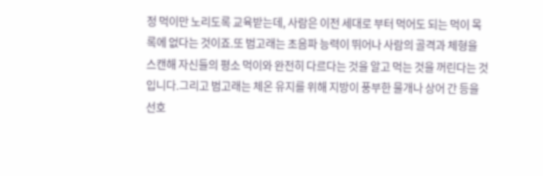정 먹이만 노리도록 교육받는데, 사람은 이전 세대로 부터 먹어도 되는 먹이 목록에 없다는 것이죠.또 범고래는 초음파 능력이 뛰어나 사람의 골격과 체형을 스캔해 자신들의 평소 먹이와 완전히 다르다는 것을 알고 먹는 것을 꺼린다는 것입니다.그리고 범고래는 체온 유지를 위해 지방이 풍부한 물개나 상어 간 등을 선호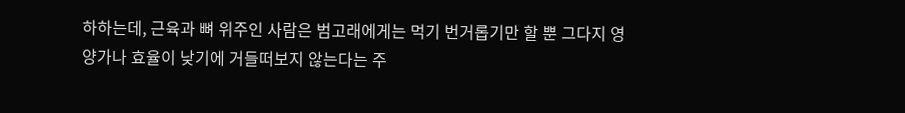하하는데, 근육과 뼈 위주인 사람은 범고래에게는 먹기 번거롭기만 할 뿐 그다지 영양가나 효율이 낮기에 거들떠보지 않는다는 주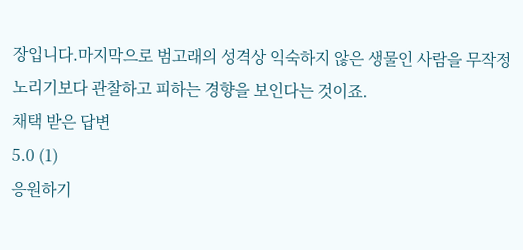장입니다.마지막으로 범고래의 성격상 익숙하지 않은 생물인 사람을 무작정 노리기보다 관찰하고 피하는 경향을 보인다는 것이죠.
채택 받은 답변
5.0 (1)
응원하기